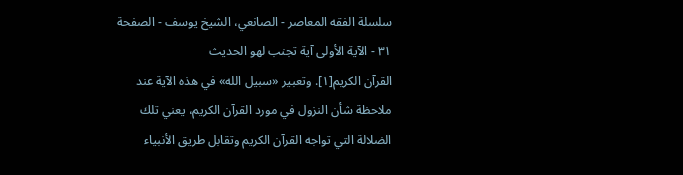سلسلة الفقه المعاصر - الصانعي، الشيخ يوسف - الصفحة ٣١ - الآية الأولى آية تجنب لهو الحديث
القرآن الكريم[١]. وتعبير «سبيل الله» في هذه الآية عند ملاحظة شأن النزول في مورد القرآن الكريم، يعني تلك الضلالة التي تواجه القرآن الكريم وتقابل طريق الأنبياء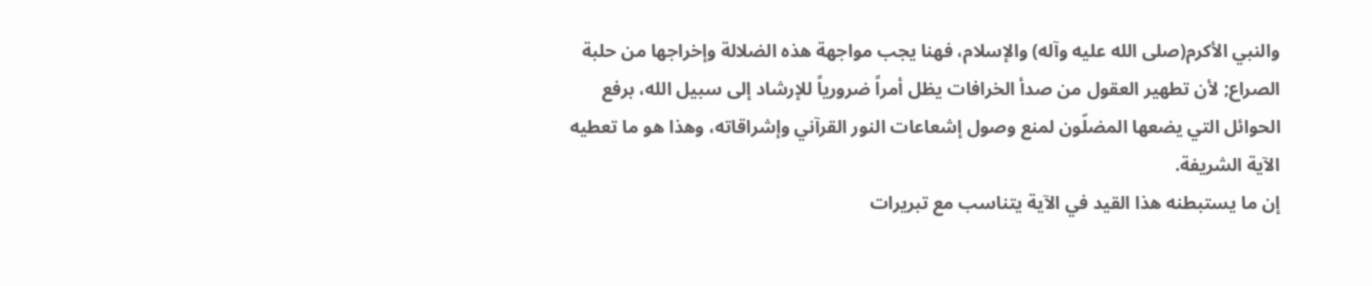والنبي الأكرم(صلى الله عليه وآله) والإسلام، فهنا يجب مواجهة هذه الضلالة وإخراجها من حلبة الصراع; لأن تطهير العقول من صدأ الخرافات يظل أمراً ضرورياً للإرشاد إلى سبيل الله، برفع الحوائل التي يضعها المضلّون لمنع وصول إشعاعات النور القرآني وإشراقاته، وهذا هو ما تعطيه الآية الشريفة.
إن ما يستبطنه هذا القيد في الآية يتناسب مع تبريرات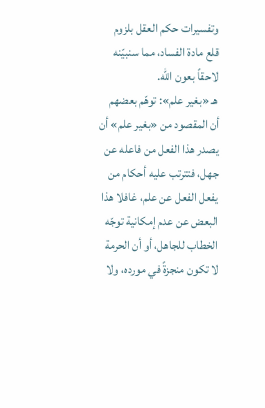وتفسيرات حكم العقل بلزوم قلع مادة الفساد، مما سنبيّنه لاحقاً بعون الله.
هـ «بغير علم»: توهّم بعضهم أن المقصود من «بغير علم» أن يصدر هذا الفعل من فاعله عن جهل، فتترتب عليه أحكام من يفعل الفعل عن علم، غافلا هذا البعض عن عدم إمكانية توجّه الخطاب للجاهل، أو أن الحرمة لا تكون منجزةً في مورده، ولا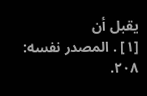يقبل أن
[١] . المصدر نفسه: ٢٠٨.